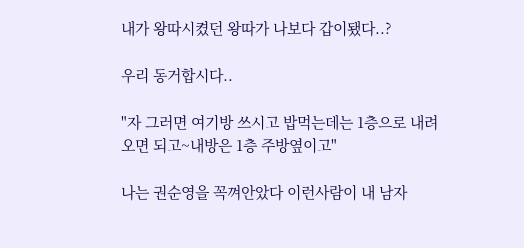내가 왕따시켰던 왕따가 나보다 갑이됐다..?

우리 동거합시다..

"자 그러면 여기방 쓰시고 밥먹는데는 1층으로 내려오면 되고~내방은 1층 주방옆이고"

나는 권순영을 꼭껴안았다 이런사람이 내 남자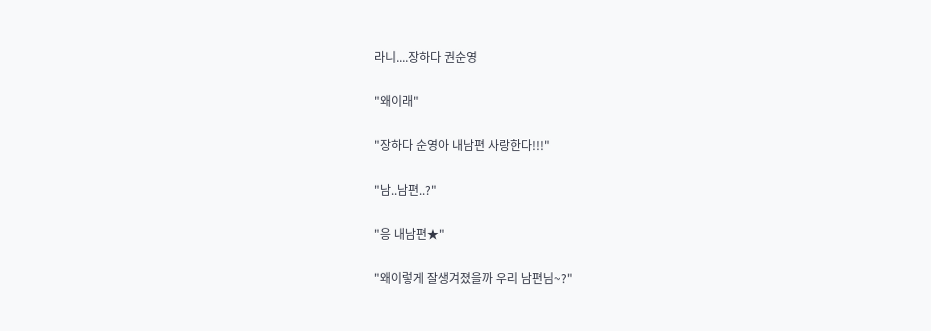라니....장하다 권순영

"왜이래"

"장하다 순영아 내남편 사랑한다!!!"

"남..남편..?"

"응 내남편★"

"왜이렇게 잘생겨졌을까 우리 남편님~?"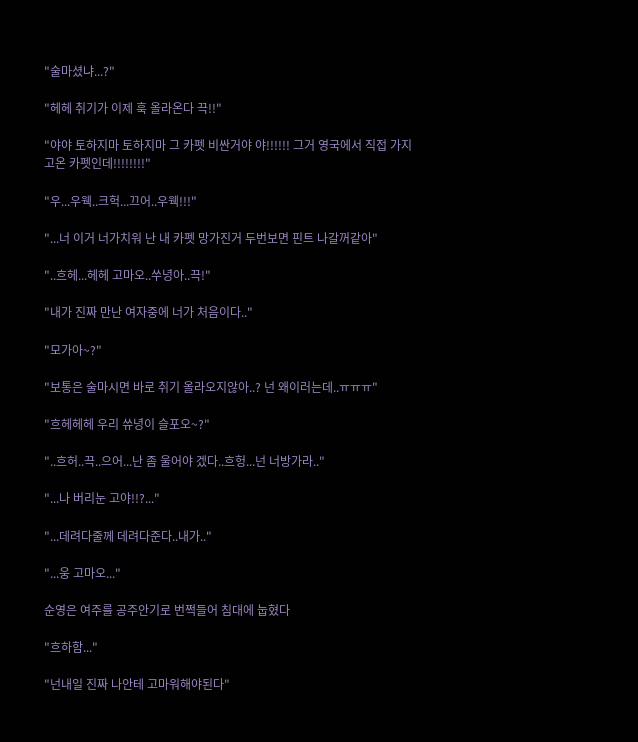"술마셨냐...?"

"헤헤 취기가 이제 훅 올라온다 끅!!"

"야야 토하지마 토하지마 그 카펫 비싼거야 야!!!!!! 그거 영국에서 직접 가지고온 카펫인데!!!!!!!!"

"우...우웩..크헉...끄어..우웩!!!"

"...너 이거 너가치워 난 내 카펫 망가진거 두번보면 핀트 나갈꺼같아"

"..흐헤...헤헤 고마오..쑤녕아..끅!"

"내가 진짜 만난 여자중에 너가 처음이다.."

"모가아~?"

"보통은 술마시면 바로 취기 올라오지않아..? 넌 왜이러는데..ㅠㅠㅠ"

"흐헤헤헤 우리 쓔녕이 슬포오~?"

"..흐허..끅..으어...난 좀 울어야 겠다..흐헝...넌 너방가라.."

"...나 버리눈 고야!!?..."

"...데려다줄께 데려다준다..내가.."

"...웅 고마오..."

순영은 여주를 공주안기로 번쩍들어 침대에 눕혔다

"흐하함..."

"넌내일 진짜 나안테 고마워해야된다"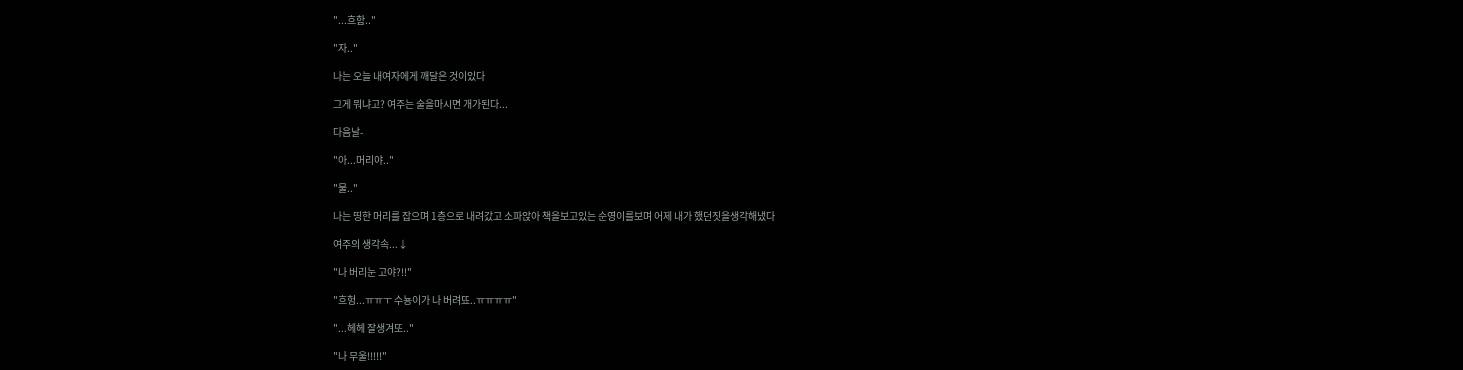"...흐함.."

"자.."

나는 오늘 내여자에게 깨달은 것이있다

그게 뭐냐고? 여주는 술을마시면 개가된다...

다음날-

"아...머리야.."

"물.."

나는 띵한 머리를 잡으며 1층으로 내려갔고 소파앉아 책을보고있는 순영이를보며 어제 내가 했던짓을생각해냈다

여주의 생각속...↓

"나 버리눈 고야?!!"

"흐헝...ㅠㅠㅜ 수뇽이가 나 버려뚀..ㅠㅠㅠㅠ"

"...헤헤 잘생겨또.."

"나 무울!!!!!"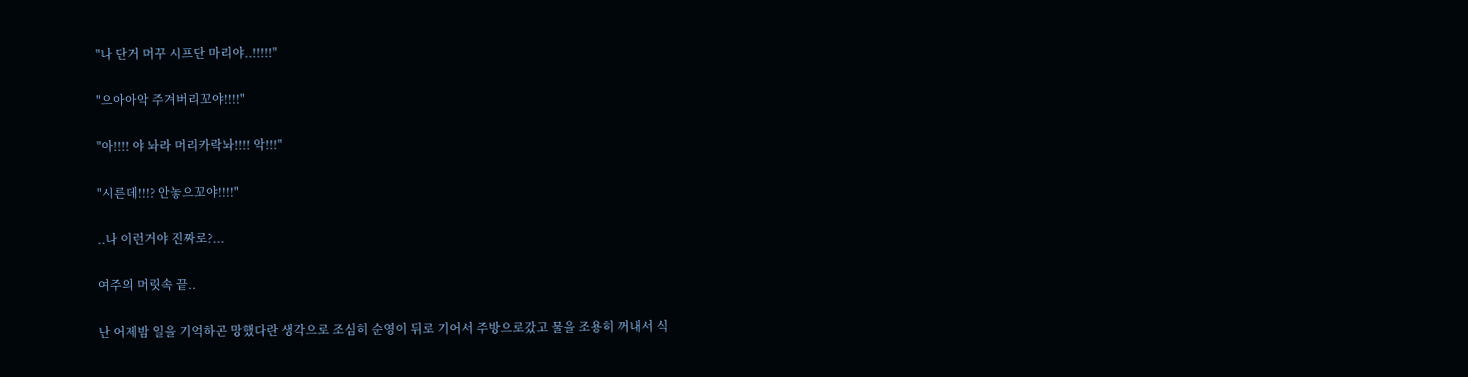"나 단거 머꾸 시프단 마리야..!!!!!"

"으아아악 주겨버리꼬야!!!!"

"아!!!! 야 놔라 머리카락놔!!!! 악!!!"

"시른데!!!? 안놓으꼬야!!!!"

..나 이런거야 진짜로?...

여주의 머릿속 끝..

난 어제밤 일을 기억하곤 망했다란 생각으로 조심히 순영이 뒤로 기어서 주방으로갔고 물을 조용히 꺼내서 식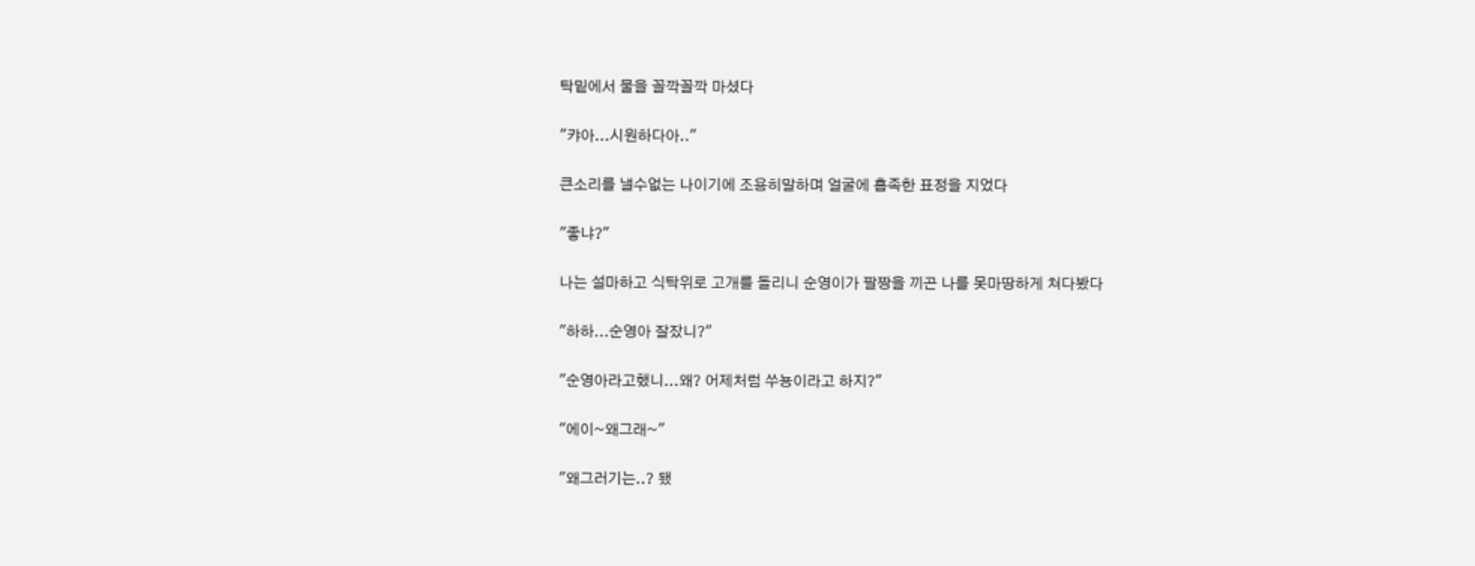탁밑에서 물을 꼴깍꼴깍 마셨다

"캬아...시원하다아.."

큰소리를 낼수없는 나이기에 조용히말하며 얼굴에 흡족한 표정을 지었다

"좋냐?"

나는 설마하고 식탁위로 고개를 돌리니 순영이가 팔짱을 끼곤 나를 못마땅하게 쳐다봤다

"하하...순영아 잘잤니?"

"순영아라고했니...왜? 어제처럼 쑤뇽이라고 하지?"

"에이~왜그래~"

"왜그러기는..? 됐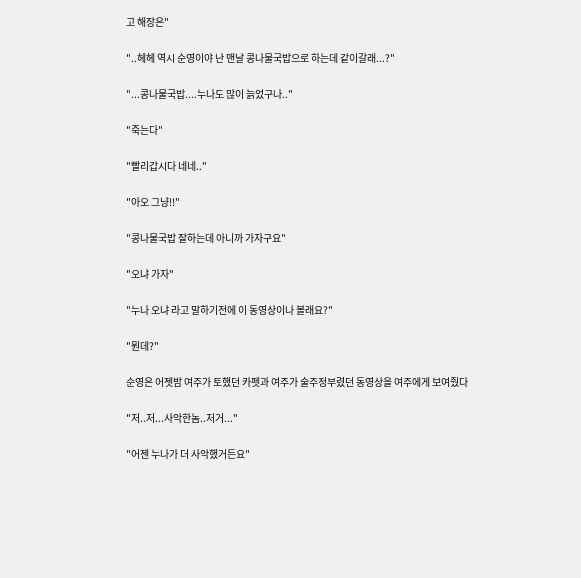고 해장은"

"..헤헤 역시 순영이야 난 맨날 콩나물국밥으로 하는데 같이갈래...?"

"...콩나물국밥....누나도 많이 늙었구나.."

"죽는다"

"빨리갑시다 네네.."

"아오 그냥!!"

"콩나물국밥 잘하는데 아니까 가자구요"

"오냐 가자"

"누나 오냐 라고 말하기전에 이 동영상이나 볼래요?"

"뭔데?"

순영은 어젯밤 여주가 토했던 카펫과 여주가 술주정부렸던 동영상을 여주에게 보여줬다

"저..저...사악한놈..저거..."

"어젠 누나가 더 사악했거든요"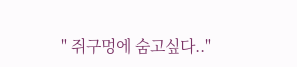" 쥐구멍에 숨고싶다.."